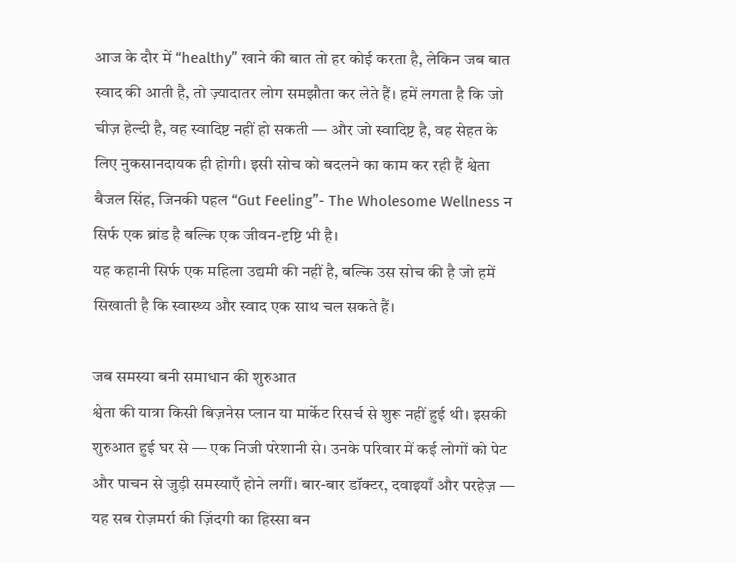आज के दौर में “healthy” खाने की बात तो हर कोई करता है, लेकिन जब बात स्वाद की आती है, तो ज़्यादातर लोग समझौता कर लेते हैं। हमें लगता है कि जो चीज़ हेल्दी है, वह स्वादिष्ट नहीं हो सकती — और जो स्वादिष्ट है, वह सेहत के लिए नुकसानदायक ही होगी। इसी सोच को बदलने का काम कर रही हैं श्वेता बैजल सिंह, जिनकी पहल “Gut Feeling”- The Wholesome Wellness न सिर्फ एक ब्रांड है बल्कि एक जीवन-दृष्टि भी है।
यह कहानी सिर्फ एक महिला उद्यमी की नहीं है, बल्कि उस सोच की है जो हमें सिखाती है कि स्वास्थ्य और स्वाद एक साथ चल सकते हैं।

जब समस्या बनी समाधान की शुरुआत
श्वेता की यात्रा किसी बिज़नेस प्लान या मार्केट रिसर्च से शुरू नहीं हुई थी। इसकी शुरुआत हुई घर से — एक निजी परेशानी से। उनके परिवार में कई लोगों को पेट और पाचन से जुड़ी समस्याएँ होने लगीं। बार-बार डॉक्टर, दवाइयाँ और परहेज़ — यह सब रोज़मर्रा की ज़िंदगी का हिस्सा बन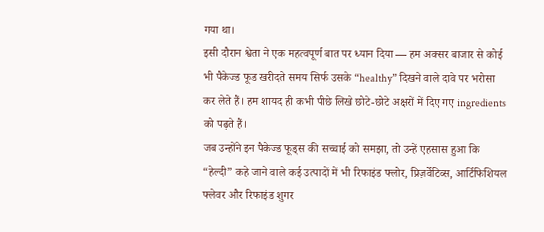गया था।
इसी दौरान श्वेता ने एक महत्वपूर्ण बात पर ध्यान दिया — हम अक्सर बाजार से कोई भी पैकेज्ड फूड खरीदते समय सिर्फ उसके “healthy” दिखने वाले दावे पर भरोसा कर लेते हैं। हम शायद ही कभी पीछे लिखे छोटे-छोटे अक्षरों में दिए गए ingredients को पढ़ते हैं।
जब उन्होंने इन पैकेज्ड फूड्स की सच्चाई को समझा, तो उन्हें एहसास हुआ कि “हेल्दी” कहे जाने वाले कई उत्पादों में भी रिफाइंड फ्लोर, प्रिज़र्वेटिव्स, आर्टिफिशियल फ्लेवर और रिफाइंड शुगर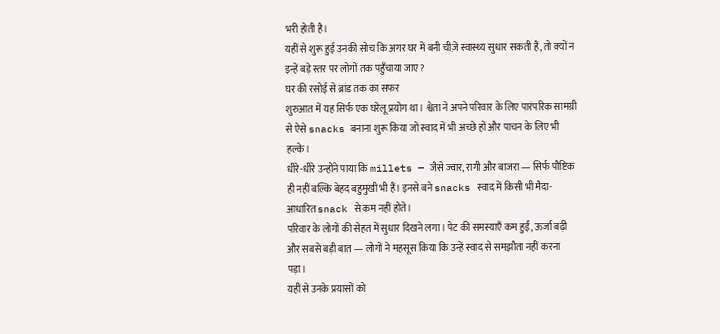भरी होती है।
यहीं से शुरू हुई उनकी सोच कि अगर घर में बनी चीज़ें स्वास्थ्य सुधार सकती हैं, तो क्यों न इन्हें बड़े स्तर पर लोगों तक पहुँचाया जाए?
घर की रसोई से ब्रांड तक का सफर
शुरुआत में यह सिर्फ एक घरेलू प्रयोग था। श्वेता ने अपने परिवार के लिए पारंपरिक सामग्री से ऐसे snacks बनाना शुरू किया जो स्वाद में भी अच्छे हों और पाचन के लिए भी हल्के।
धीरे-धीरे उन्होंने पाया कि millets — जैसे ज्वार, रागी और बाजरा — सिर्फ पौष्टिक ही नहीं बल्कि बेहद बहुमुखी भी हैं। इनसे बने snacks स्वाद में किसी भी मैदा-आधारित snack से कम नहीं होते।
परिवार के लोगों की सेहत में सुधार दिखने लगा। पेट की समस्याएँ कम हुईं, ऊर्जा बढ़ी और सबसे बड़ी बात — लोगों ने महसूस किया कि उन्हें स्वाद से समझौता नहीं करना पड़ा।
यहीं से उनके प्रयासों को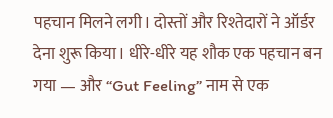पहचान मिलने लगी। दोस्तों और रिश्तेदारों ने ऑर्डर देना शुरू किया। धीरे-धीरे यह शौक एक पहचान बन गया — और “Gut Feeling” नाम से एक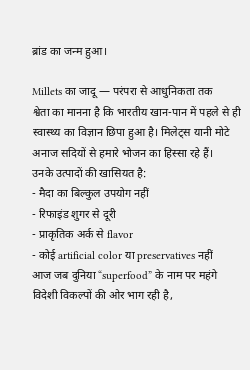ब्रांड का जन्म हुआ।

Millets का जादू — परंपरा से आधुनिकता तक
श्वेता का मानना है कि भारतीय खान-पान में पहले से ही स्वास्थ्य का विज्ञान छिपा हुआ है। मिलेट्स यानी मोटे अनाज सदियों से हमारे भोजन का हिस्सा रहे हैं।
उनके उत्पादों की खासियत है:
- मैदा का बिल्कुल उपयोग नहीं
- रिफाइंड शुगर से दूरी
- प्राकृतिक अर्क से flavor
- कोई artificial color या preservatives नहीं
आज जब दुनिया “superfood” के नाम पर महंगे विदेशी विकल्पों की ओर भाग रही है,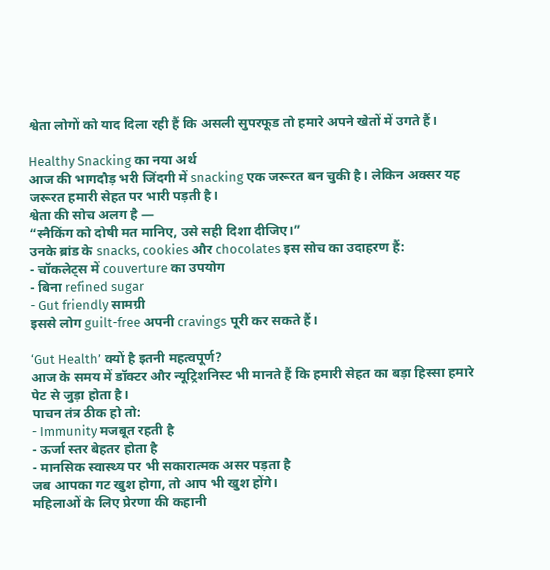श्वेता लोगों को याद दिला रही हैं कि असली सुपरफूड तो हमारे अपने खेतों में उगते हैं।

Healthy Snacking का नया अर्थ
आज की भागदौड़ भरी जिंदगी में snacking एक जरूरत बन चुकी है। लेकिन अक्सर यह जरूरत हमारी सेहत पर भारी पड़ती है।
श्वेता की सोच अलग है —
“स्नैकिंग को दोषी मत मानिए, उसे सही दिशा दीजिए।”
उनके ब्रांड के snacks, cookies और chocolates इस सोच का उदाहरण हैं:
- चॉकलेट्स में couverture का उपयोग
- बिना refined sugar
- Gut friendly सामग्री
इससे लोग guilt-free अपनी cravings पूरी कर सकते हैं।

‘Gut Health’ क्यों है इतनी महत्वपूर्ण?
आज के समय में डॉक्टर और न्यूट्रिशनिस्ट भी मानते हैं कि हमारी सेहत का बड़ा हिस्सा हमारे पेट से जुड़ा होता है।
पाचन तंत्र ठीक हो तो:
- Immunity मजबूत रहती है
- ऊर्जा स्तर बेहतर होता है
- मानसिक स्वास्थ्य पर भी सकारात्मक असर पड़ता है
जब आपका गट खुश होगा, तो आप भी खुश होंगे।
महिलाओं के लिए प्रेरणा की कहानी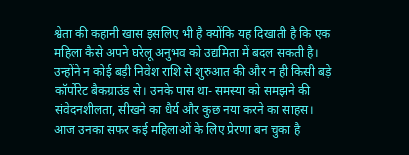श्वेता की कहानी खास इसलिए भी है क्योंकि यह दिखाती है कि एक महिला कैसे अपने घरेलू अनुभव को उद्यमिता में बदल सकती है।
उन्होंने न कोई बड़ी निवेश राशि से शुरुआत की और न ही किसी बड़े कॉर्पोरेट बैकग्राउंड से। उनके पास था- समस्या को समझने की संवेदनशीलता, सीखने का धैर्य और कुछ नया करने का साहस।
आज उनका सफर कई महिलाओं के लिए प्रेरणा बन चुका है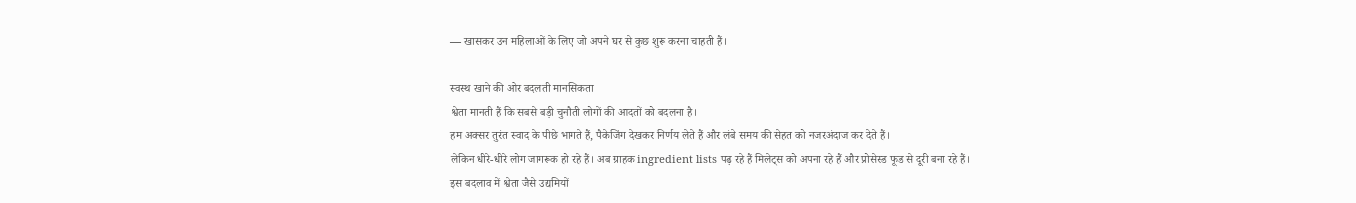— खासकर उन महिलाओं के लिए जो अपने घर से कुछ शुरू करना चाहती हैं।

स्वस्थ खाने की ओर बदलती मानसिकता
श्वेता मानती हैं कि सबसे बड़ी चुनौती लोगों की आदतों को बदलना है।
हम अक्सर तुरंत स्वाद के पीछे भागते हैं, पैकेजिंग देखकर निर्णय लेते हैं और लंबे समय की सेहत को नजरअंदाज कर देते हैं।
लेकिन धीरे-धीरे लोग जागरूक हो रहे हैं। अब ग्राहक ingredient lists पढ़ रहे हैं मिलेट्स को अपना रहे हैं और प्रोसेस्ड फूड से दूरी बना रहे हैं।
इस बदलाव में श्वेता जैसे उद्यमियों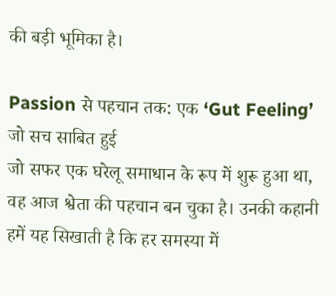की बड़ी भूमिका है।

Passion से पहचान तक: एक ‘Gut Feeling’ जो सच साबित हुई
जो सफर एक घरेलू समाधान के रूप में शुरू हुआ था, वह आज श्वेता की पहचान बन चुका है। उनकी कहानी हमें यह सिखाती है कि हर समस्या में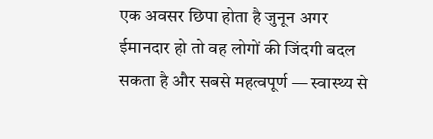एक अवसर छिपा होता है जुनून अगर ईमानदार हो तो वह लोगों की जिंदगी बदल सकता है और सबसे महत्वपूर्ण — स्वास्थ्य से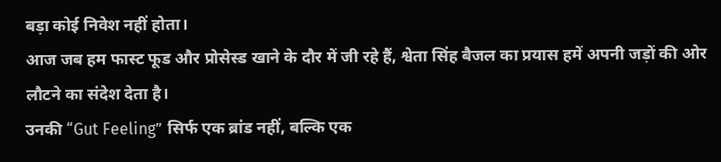बड़ा कोई निवेश नहीं होता।
आज जब हम फास्ट फूड और प्रोसेस्ड खाने के दौर में जी रहे हैं, श्वेता सिंह बैजल का प्रयास हमें अपनी जड़ों की ओर लौटने का संदेश देता है।
उनकी “Gut Feeling” सिर्फ एक ब्रांड नहीं, बल्कि एक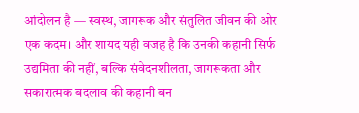आंदोलन है — स्वस्थ, जागरूक और संतुलित जीवन की ओर एक कदम। और शायद यही वजह है कि उनकी कहानी सिर्फ उद्यमिता की नहीं, बल्कि संवेदनशीलता, जागरूकता और सकारात्मक बदलाव की कहानी बन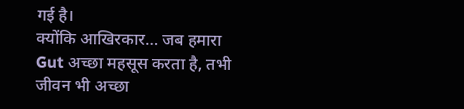गई है।
क्योंकि आखिरकार… जब हमारा Gut अच्छा महसूस करता है, तभी जीवन भी अच्छा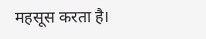महसूस करता है।